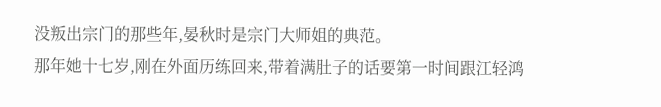没叛出宗门的那些年,晏秋时是宗门大师姐的典范。
那年她十七岁,刚在外面历练回来,带着满肚子的话要第一时间跟江轻鸿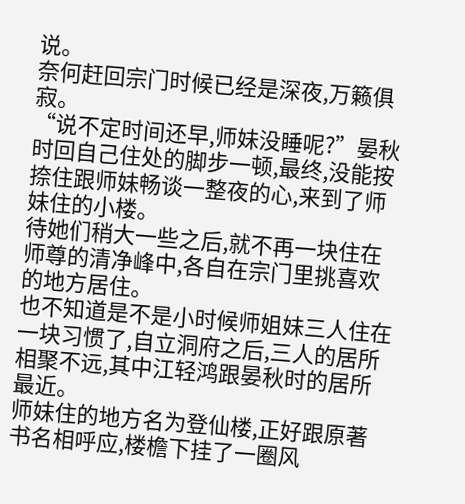说。
奈何赶回宗门时候已经是深夜,万籁俱寂。
“说不定时间还早,师妹没睡呢?”晏秋时回自己住处的脚步一顿,最终,没能按捺住跟师妹畅谈一整夜的心,来到了师妹住的小楼。
待她们稍大一些之后,就不再一块住在师尊的清净峰中,各自在宗门里挑喜欢的地方居住。
也不知道是不是小时候师姐妹三人住在一块习惯了,自立洞府之后,三人的居所相聚不远,其中江轻鸿跟晏秋时的居所最近。
师妹住的地方名为登仙楼,正好跟原著书名相呼应,楼檐下挂了一圈风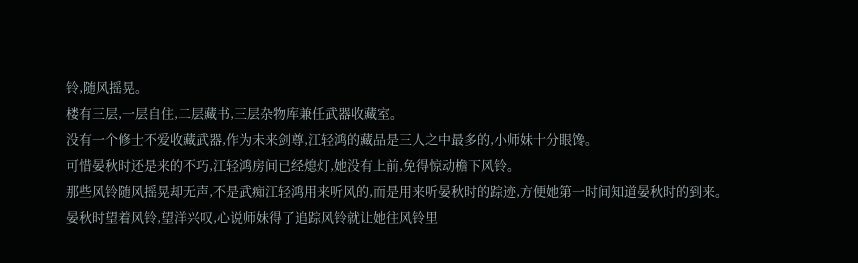铃,随风摇晃。
楼有三层,一层自住,二层藏书,三层杂物库兼任武器收藏室。
没有一个修士不爱收藏武器,作为未来剑尊,江轻鸿的藏品是三人之中最多的,小师妹十分眼馋。
可惜晏秋时还是来的不巧,江轻鸿房间已经熄灯,她没有上前,免得惊动檐下风铃。
那些风铃随风摇晃却无声,不是武痴江轻鸿用来听风的,而是用来听晏秋时的踪迹,方便她第一时间知道晏秋时的到来。
晏秋时望着风铃,望洋兴叹,心说师妹得了追踪风铃就让她往风铃里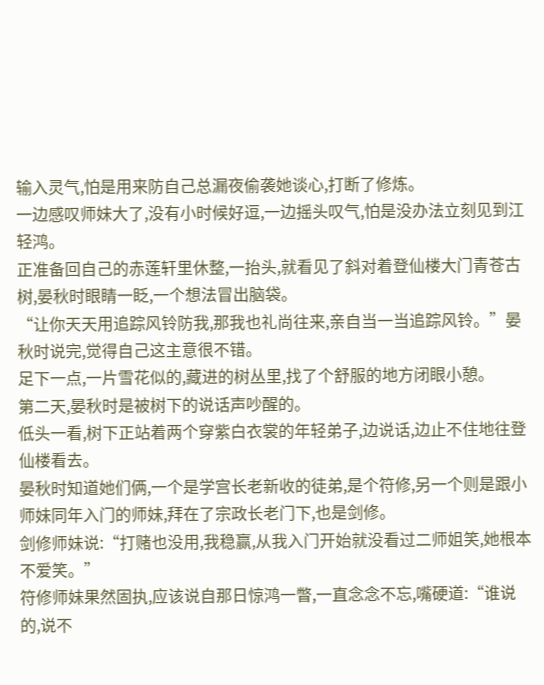输入灵气,怕是用来防自己总漏夜偷袭她谈心,打断了修炼。
一边感叹师妹大了,没有小时候好逗,一边摇头叹气,怕是没办法立刻见到江轻鸿。
正准备回自己的赤莲轩里休整,一抬头,就看见了斜对着登仙楼大门青苍古树,晏秋时眼睛一眨,一个想法冒出脑袋。
“让你天天用追踪风铃防我,那我也礼尚往来,亲自当一当追踪风铃。”晏秋时说完,觉得自己这主意很不错。
足下一点,一片雪花似的,藏进的树丛里,找了个舒服的地方闭眼小憩。
第二天,晏秋时是被树下的说话声吵醒的。
低头一看,树下正站着两个穿紫白衣裳的年轻弟子,边说话,边止不住地往登仙楼看去。
晏秋时知道她们俩,一个是学宫长老新收的徒弟,是个符修,另一个则是跟小师妹同年入门的师妹,拜在了宗政长老门下,也是剑修。
剑修师妹说:“打赌也没用,我稳赢,从我入门开始就没看过二师姐笑,她根本不爱笑。”
符修师妹果然固执,应该说自那日惊鸿一瞥,一直念念不忘,嘴硬道:“谁说的,说不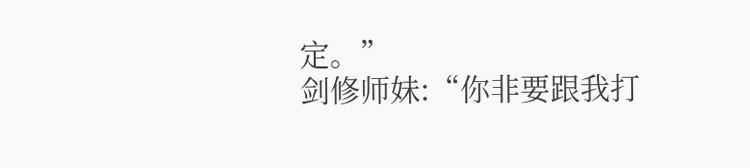定。”
剑修师妹:“你非要跟我打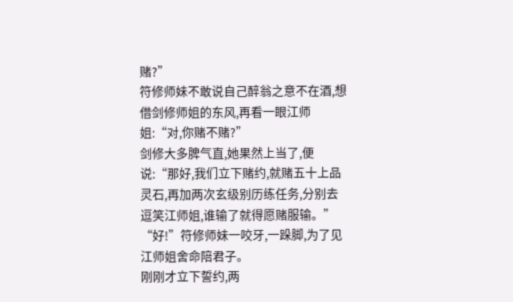赌?”
符修师妹不敢说自己醉翁之意不在酒,想借剑修师姐的东风,再看一眼江师姐:“对,你赌不赌?”
剑修大多脾气直,她果然上当了,便说:“那好,我们立下赌约,就赌五十上品灵石,再加两次玄级别历练任务,分别去逗笑江师姐,谁输了就得愿赌服输。”
“好!”符修师妹一咬牙,一跺脚,为了见江师姐舍命陪君子。
刚刚才立下誓约,两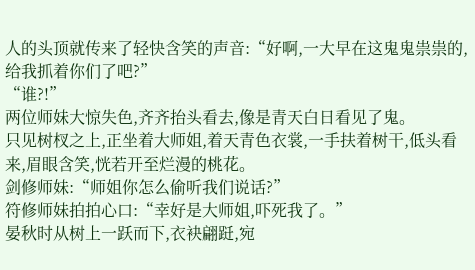人的头顶就传来了轻快含笑的声音:“好啊,一大早在这鬼鬼祟祟的,给我抓着你们了吧?”
“谁?!”
两位师妹大惊失色,齐齐抬头看去,像是青天白日看见了鬼。
只见树杈之上,正坐着大师姐,着天青色衣裳,一手扶着树干,低头看来,眉眼含笑,恍若开至烂漫的桃花。
剑修师妹:“师姐你怎么偷听我们说话?”
符修师妹拍拍心口:“幸好是大师姐,吓死我了。”
晏秋时从树上一跃而下,衣袂翩跹,宛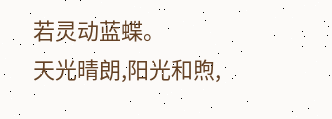若灵动蓝蝶。
天光晴朗,阳光和煦,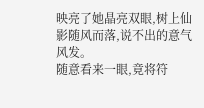映亮了她晶亮双眼,树上仙影随风而落,说不出的意气风发。
随意看来一眼,竟将符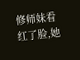修师妹看红了脸,她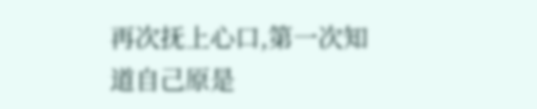再次抚上心口,第一次知道自己原是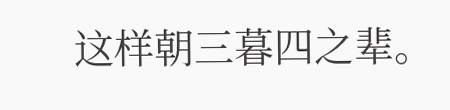这样朝三暮四之辈。